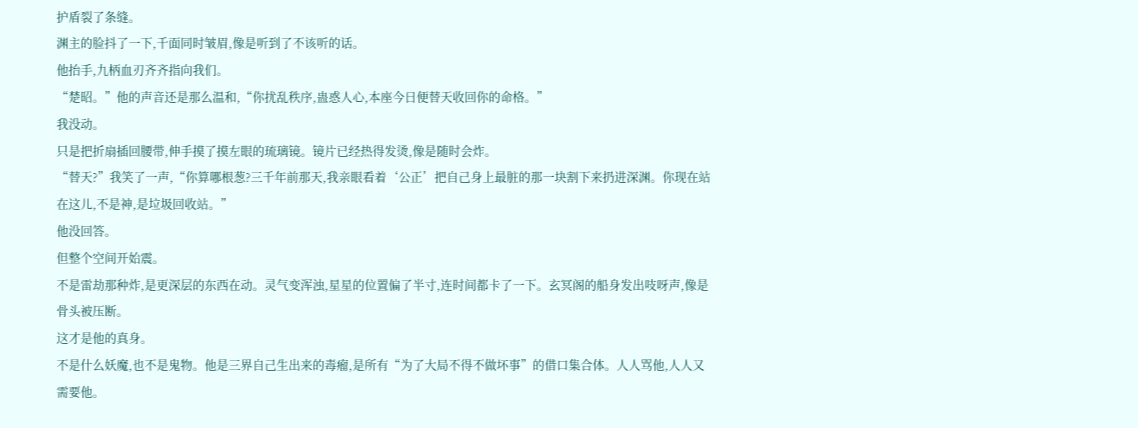护盾裂了条缝。
渊主的脸抖了一下,千面同时皱眉,像是听到了不该听的话。
他抬手,九柄血刃齐齐指向我们。
“楚昭。”他的声音还是那么温和,“你扰乱秩序,蛊惑人心,本座今日便替天收回你的命格。”
我没动。
只是把折扇插回腰带,伸手摸了摸左眼的琉璃镜。镜片已经热得发烫,像是随时会炸。
“替天?”我笑了一声,“你算哪根葱?三千年前那天,我亲眼看着‘公正’把自己身上最脏的那一块割下来扔进深渊。你现在站在这儿,不是神,是垃圾回收站。”
他没回答。
但整个空间开始震。
不是雷劫那种炸,是更深层的东西在动。灵气变浑浊,星星的位置偏了半寸,连时间都卡了一下。玄冥阁的船身发出吱呀声,像是骨头被压断。
这才是他的真身。
不是什么妖魔,也不是鬼物。他是三界自己生出来的毒瘤,是所有“为了大局不得不做坏事”的借口集合体。人人骂他,人人又需要他。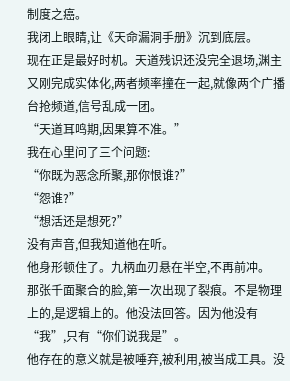制度之癌。
我闭上眼睛,让《天命漏洞手册》沉到底层。
现在正是最好时机。天道残识还没完全退场,渊主又刚完成实体化,两者频率撞在一起,就像两个广播台抢频道,信号乱成一团。
“天道耳鸣期,因果算不准。”
我在心里问了三个问题:
“你既为恶念所聚,那你恨谁?”
“怨谁?”
“想活还是想死?”
没有声音,但我知道他在听。
他身形顿住了。九柄血刃悬在半空,不再前冲。
那张千面聚合的脸,第一次出现了裂痕。不是物理上的,是逻辑上的。他没法回答。因为他没有“我”,只有“你们说我是”。
他存在的意义就是被唾弃,被利用,被当成工具。没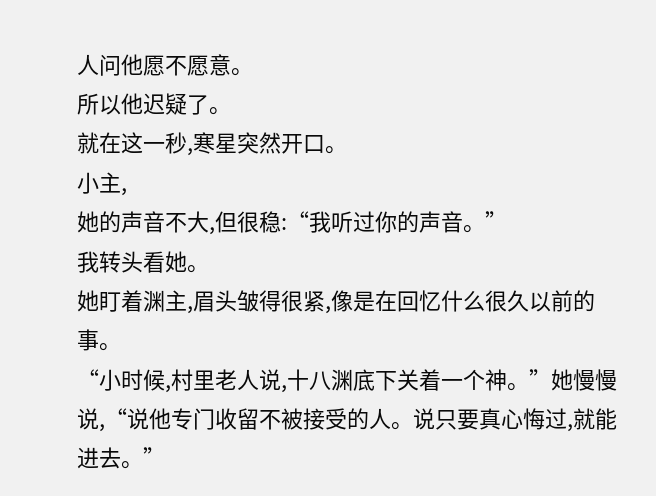人问他愿不愿意。
所以他迟疑了。
就在这一秒,寒星突然开口。
小主,
她的声音不大,但很稳:“我听过你的声音。”
我转头看她。
她盯着渊主,眉头皱得很紧,像是在回忆什么很久以前的事。
“小时候,村里老人说,十八渊底下关着一个神。”她慢慢说,“说他专门收留不被接受的人。说只要真心悔过,就能进去。”